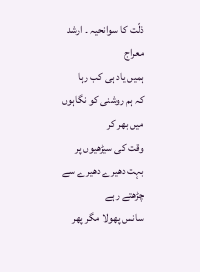ذلّت کا سوانحیہ ۔ ارشد معراج
ہمیں یاد ہی کب رہا
کہ ہم روشنی کو نگاہوں میں بھر کر
وقت کی سیڑھیوں پر
بہت دھیرے دھیرے سے چڑھتے رہے
سانس پھولا مگر پھر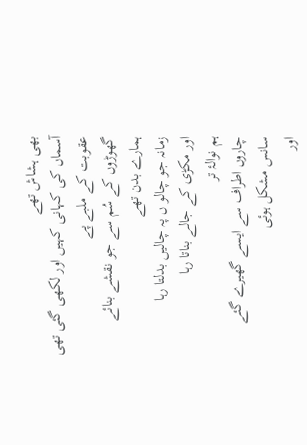بھی ہشاش تھے
آسماں کی کہانی کہیں اور لکھی گئی تھی
عقوبت کے ملبے پے
گھوڑوں کے سُم سے جو نقشے بنائے
ہمارے بدن تھے
زمانہ جو چالو ں پہ چالیں بدلتا رہا
اور مکڑی کے جالے بناتا رہا
ہم نوالۂ تر
چاروں اطراف سے ایسے گھیرے گئے
سانس مشکل ہوئی
اور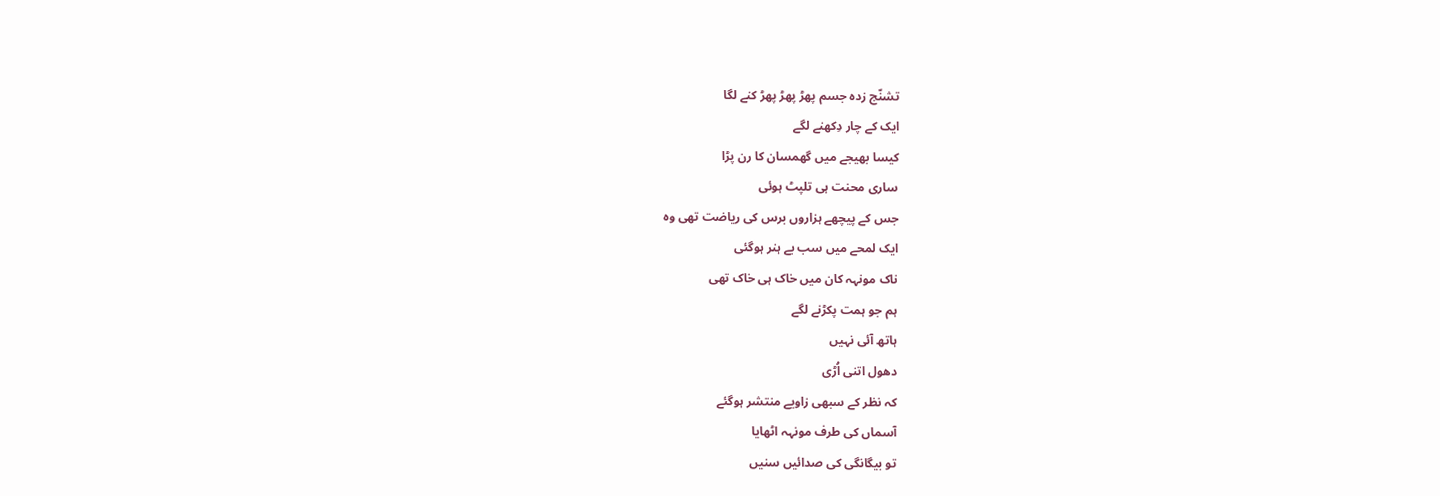تشنّج زدہ جسم پھڑ پھڑ پھڑ کنے لگا
ایک کے چار دِکھنے لگے
کیسا بھیجے میں گھمسان کا رن پڑا
ساری محنت ہی تلپٹ ہوئی
جس کے پیچھے ہزاروں برس کی ریاضت تھی وہ
ایک لمحے میں سب بے ہنر ہوگئی
ناک مونہہ کان میں خاک ہی خاک تھی
ہم جو ہمت پکڑنے لگے
ہاتھ آئی نہیں
دھول اتنی اُڑی
کہ نظر کے سبھی زاویے منتشر ہوگئے
آسماں کی طرف مونہہ اٹھایا
تو بیگانگی کی صدائیں سنیں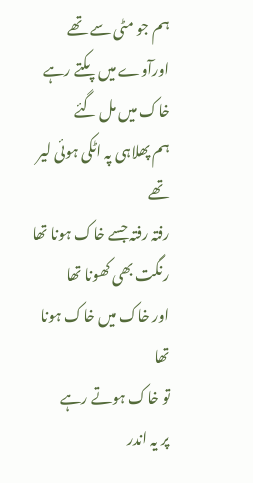ہم جو مٹی سے تھے
اورآوے میں پکتے رہے
خاک میں مل گئے
ہم پھلاہی پہ اٹکی ہوئی لیر تھے
رفتہ رفتہ جسے خاک ہونا تھا
رنگت بھی کھونا تھا
اور خاک میں خاک ہونا تھا
تو خاک ہوتے رہے
پر یہ اندر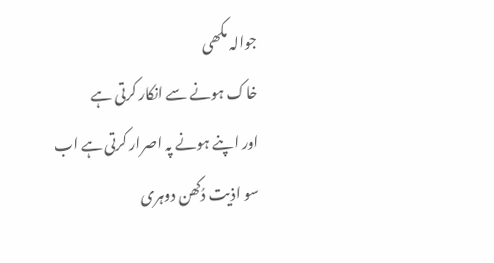جوالہ مکھی
خاک ہونے سے انکار کرتی ہے
اور اپنے ہونے پہ اصرار کرتی ہے اب
سو اذیت دُکھن دوہری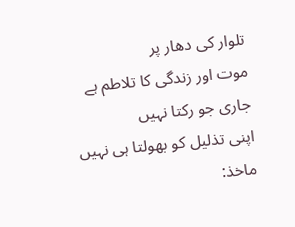تلوار کی دھار پر
موت اور زندگی کا تلاطم ہے
جاری جو رکتا نہیں
اپنی تذلیل کو بھولتا ہی نہیں
ماخذ: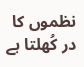نظموں کا در کُھلتا ہے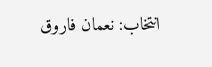انتخاب: نعمان فاروق